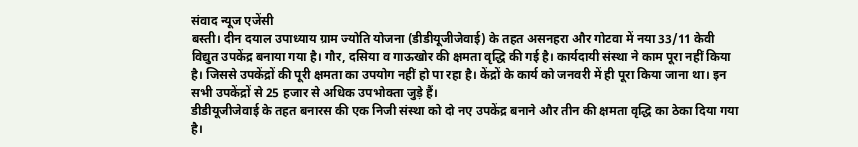संवाद न्यूज एजेंसी
बस्ती। दीन दयाल उपाध्याय ग्राम ज्योति योजना (डीडीयूजीजेवाई) के तहत असनहरा और गोटवा में नया 33/11 केवी विद्युत उपकेंद्र बनाया गया है। गौर, दसिया व गाऊखोर की क्षमता वृद्धि की गई है। कार्यदायी संस्था ने काम पूरा नहीं किया है। जिससे उपकेंद्रों की पूरी क्षमता का उपयोग नहीं हो पा रहा है। केंद्रों के कार्य को जनवरी में ही पूरा किया जाना था। इन सभी उपकेंद्रों से 25 हजार से अधिक उपभोक्ता जुड़े हैं।
डीडीयूजीजेवाई के तहत बनारस की एक निजी संस्था को दो नए उपकेंद्र बनाने और तीन की क्षमता वृद्धि का ठेका दिया गया है।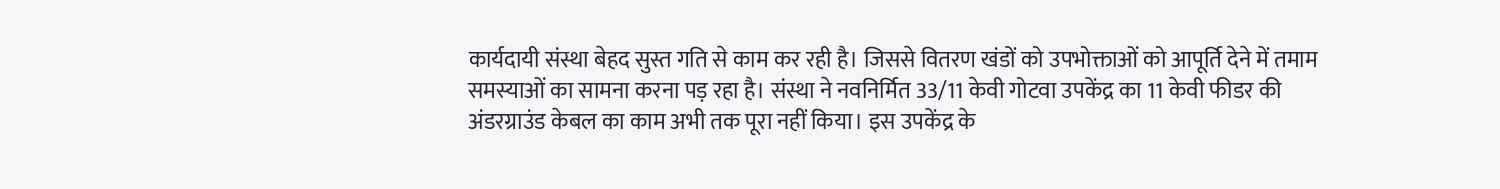कार्यदायी संस्था बेहद सुस्त गति से काम कर रही है। जिससे वितरण खंडों को उपभोक्ताओं को आपूर्ति देने में तमाम समस्याओं का सामना करना पड़ रहा है। संस्था ने नवनिर्मित 33/11 केवी गोटवा उपकेंद्र का 11 केवी फीडर की अंडरग्राउंड केबल का काम अभी तक पूरा नहीं किया। इस उपकेंद्र के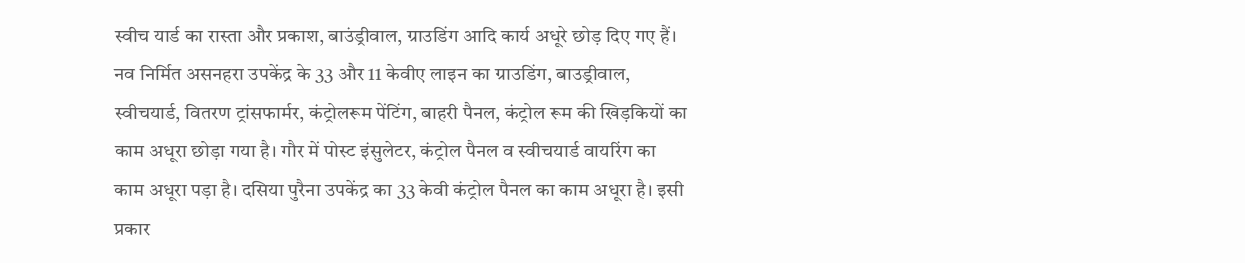स्वीच यार्ड का रास्ता और प्रकाश, बाउंड्रीवाल, ग्राउडिंग आदि कार्य अधूरे छोड़ दिए गए हैं। नव निर्मित असनहरा उपकेंद्र के 33 और 11 केवीए लाइन का ग्राउडिंग, बाउड्रीवाल, स्वीचयार्ड, वितरण ट्रांसफार्मर, कंट्रोलरूम पेंटिंग, बाहरी पैनल, कंट्रोल रूम की खिड़कियों का काम अधूरा छोड़ा गया है। गौर में पोस्ट इंसुलेटर, कंट्रोल पैनल व स्वीचयार्ड वायरिंग का काम अधूरा पड़ा है। दसिया पुरैना उपकेंद्र का 33 केवी कंट्रोल पैनल का काम अधूरा है। इसी प्रकार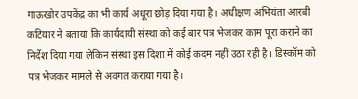गाऊखोर उपकेंद्र का भी कार्य अधूरा छोड़ दिया गया है। अधीक्षण अभियंता आरबी कटियार ने बताया कि कार्यदायी संस्था को कई बार पत्र भेजकर काम पूरा कराने का निर्देश दिया गया लेकिन संस्था इस दिशा में कोई कदम नहीं उठा रही है। डिस्कॉम को पत्र भेजकर मामले से अवगत कराया गया है।